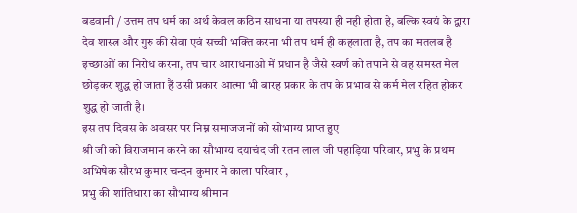बडवानी / उत्तम तप धर्म का अर्थ केवल कठिन साधना या तपस्या ही नही होता हे, बल्कि स्वयं के द्वारा देव शास्त्र और गुरु की सेवा एवं सच्ची भक्ति करना भी तप धर्म ही कहलाता है, तप का मतलब है इच्छाओं का निरोध करना, तप चार आराधनाओ में प्रधान है जैसे स्वर्ण को तपाने से वह समस्त मेल छोड़कर शुद्ध हो जाता हैं उसी प्रकार आत्मा भी बारह प्रकार के तप के प्रभाव से कर्म मेल रहित होकर शुद्ध हो जाती है।
इस तप दिवस के अवसर पर निम्न समाजजनों को सोभाग्य प्राप्त हुए
श्री जी को विराजमान करने का सौभाग्य दयाचंद जी रतन लाल जी पहाड़िया परिवार, प्रभु के प्रथम अभिषेक सौरभ कुमार चन्दन कुमार ने काला परिवार ,
प्रभु की शांतिधारा का सौभाग्य श्रीमान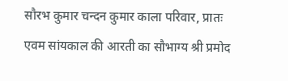सौरभ कुमार चन्दन कुमार काला परिवार, प्रातः एवम सांयकाल की आरती का सौभाग्य श्री प्रमोद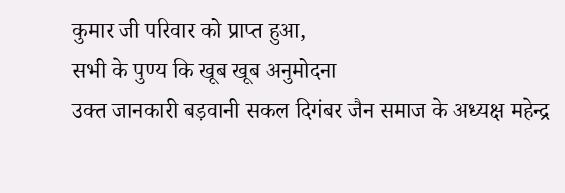कुमार जी परिवार को प्राप्त हुआ,
सभी के पुण्य कि खूब खूब अनुमोदना
उक्त जानकारी बड़वानी सकल दिगंबर जैन समाज के अध्यक्ष महेन्द्र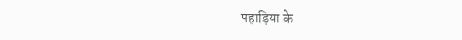पहाड़िया के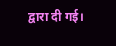द्वारा दी गई।